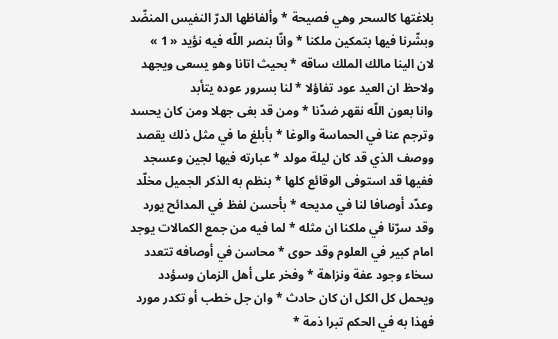بلاغتها كالسحر وهي فصيحة * وألفاظها الدرّ النفيس المنضّد
وبشّرنا فيها بتمكين ملكنا * وانّا بنصر اللّه فيه نؤيد « 1 »
لان الينا مالك الملك ساقه * بحيث اتانا وهو يسعى ويجهد
ولاحظ ان العيد عود تفاؤلا * لنا بسرور عوده يتأبد
وانا بعون اللّه نقهر ضدّنا * ومن قد بغى جهلا ومن كان يحسد
وترجم عنا في الحماسة والوغا * بأبلغ ما في مثل ذلك يقصد
ووصف الذي قد كان ليلة مولد * عبارته فيها لجين وعسجد
ففيها قد استوفى الوقائع كلها * بنظم به الذكر الجميل مخلّد
وعدّد أوصافا لنا في مديحه * بأحسن لفظ في المدائح يورد
وقد سرّنا في ملكنا ان مثله * لما فيه من جمع الكمالات يوجد
امام كبير في العلوم وقد حوى * محاسن في أوصافه تتعدد
سخاء وجود عفة ونزاهة * وفخر على أهل الزمان وسؤدد
ويحمل كل الكل ان كان حادث * وان جل خطب أو تكدر مورد
فهذا به في الحكم تبرا ذمة *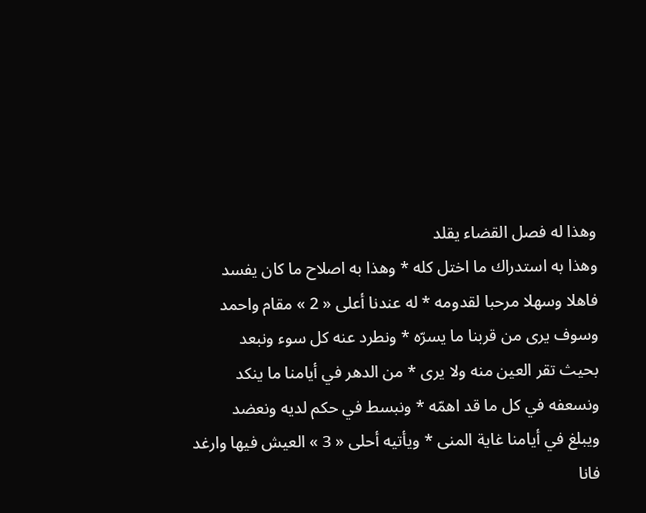وهذا له فصل القضاء يقلد
وهذا به استدراك ما اختل كله * وهذا به اصلاح ما كان يفسد
فاهلا وسهلا مرحبا لقدومه * له عندنا أعلى « 2 » مقام واحمد
وسوف يرى من قربنا ما يسرّه * ونطرد عنه كل سوء ونبعد
بحيث تقر العين منه ولا يرى * من الدهر في أيامنا ما ينكد
ونسعفه في كل ما قد اهمّه * ونبسط في حكم لديه ونعضد
ويبلغ في أيامنا غاية المنى * ويأتيه أحلى « 3 » العيش فيها وارغد
فانا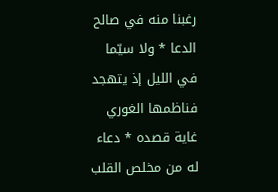رغبنا منه في صالح الدعا * ولا سيّما في الليل إذ يتهجد
فناظمها الغوري غاية قصده * دعاء له من مخلص القلب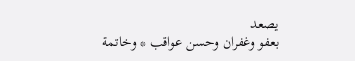يصعد
بعفو وغفران وحسن عواقب * وخاتمة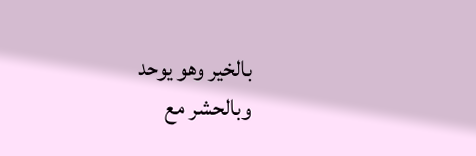بالخير وهو يوحد
وبالحشر مع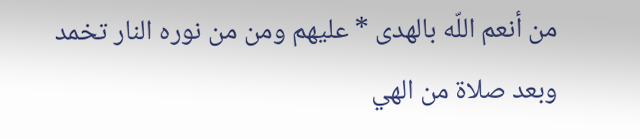من أنعم اللّه بالهدى * عليهم ومن من نوره النار تخمد
وبعد صلاة من الهي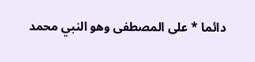دائما * على المصطفى وهو النبي محمد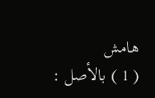هامش
( 1 ) بالأصل :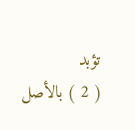تؤبد
( 2 ) بالأصل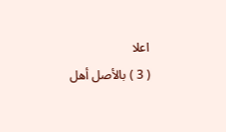اعلا
( 3 ) بالأصل أهل